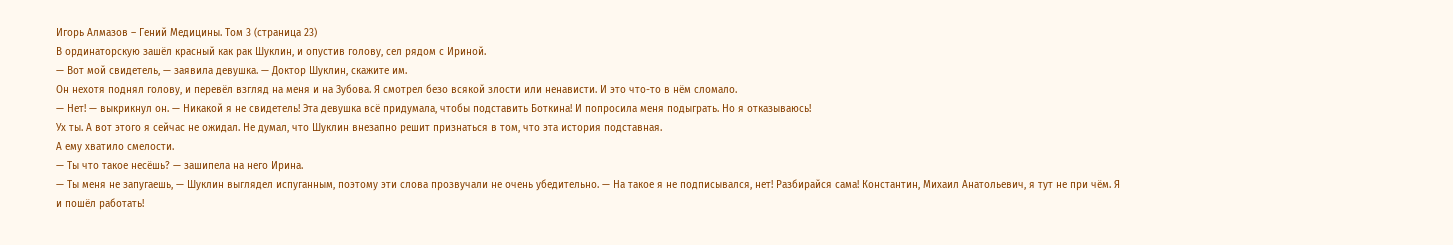Игорь Алмазов – Гений Медицины. Том 3 (страница 23)
В ординаторскую зашёл красный как рак Шуклин, и опустив голову, сел рядом с Ириной.
— Вот мой свидетель, — заявила девушка. — Доктор Шуклин, скажите им.
Он нехотя поднял голову, и перевёл взгляд на меня и на Зубова. Я смотрел безо всякой злости или ненависти. И это что-то в нём сломало.
— Нет! — выкрикнул он. — Никакой я не свидетель! Эта девушка всё придумала, чтобы подставить Боткина! И попросила меня подыграть. Но я отказываюсь!
Ух ты. А вот этого я сейчас не ожидал. Не думал, что Шуклин внезапно решит признаться в том, что эта история подставная.
А ему хватило смелости.
— Ты что такое несёшь? — зашипела на него Ирина.
— Ты меня не запугаешь, — Шуклин выглядел испуганным, поэтому эти слова прозвучали не очень убедительно. — На такое я не подписывался, нет! Разбирайся сама! Константин, Михаил Анатольевич, я тут не при чём. Я и пошёл работать!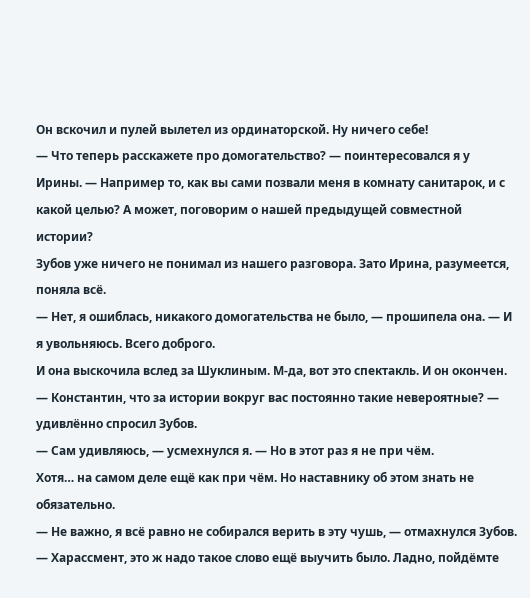Он вскочил и пулей вылетел из ординаторской. Ну ничего себе!
— Что теперь расскажете про домогательство? — поинтересовался я у Ирины. — Например то, как вы сами позвали меня в комнату санитарок, и с какой целью? А может, поговорим о нашей предыдущей совместной истории?
Зубов уже ничего не понимал из нашего разговора. Зато Ирина, разумеется, поняла всё.
— Нет, я ошиблась, никакого домогательства не было, — прошипела она. — И я увольняюсь. Всего доброго.
И она выскочила вслед за Шуклиным. М-да, вот это спектакль. И он окончен.
— Константин, что за истории вокруг вас постоянно такие невероятные? — удивлённо спросил Зубов.
— Сам удивляюсь, — усмехнулся я. — Но в этот раз я не при чём.
Хотя… на самом деле ещё как при чём. Но наставнику об этом знать не обязательно.
— Не важно, я всё равно не собирался верить в эту чушь, — отмахнулся Зубов. — Харассмент, это ж надо такое слово ещё выучить было. Ладно, пойдёмте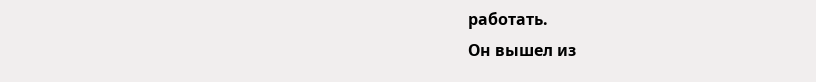работать.
Он вышел из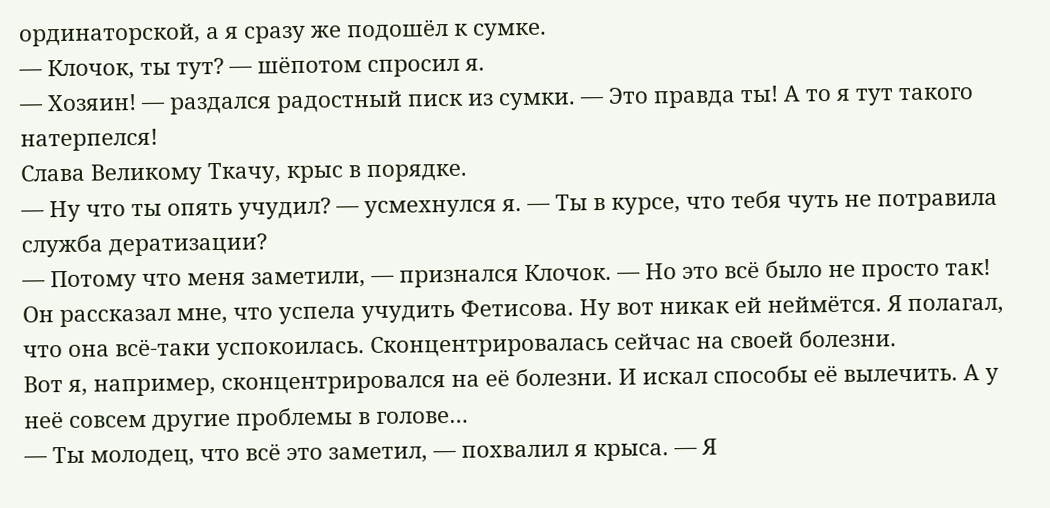ординаторской, а я сразу же подошёл к сумке.
— Клочок, ты тут? — шёпотом спросил я.
— Хозяин! — раздался радостный писк из сумки. — Это правда ты! А то я тут такого натерпелся!
Слава Великому Ткачу, крыс в порядке.
— Ну что ты опять учудил? — усмехнулся я. — Ты в курсе, что тебя чуть не потравила служба дератизации?
— Потому что меня заметили, — признался Клочок. — Но это всё было не просто так!
Он рассказал мне, что успела учудить Фетисова. Ну вот никак ей неймётся. Я полагал, что она всё-таки успокоилась. Сконцентрировалась сейчас на своей болезни.
Вот я, например, сконцентрировался на её болезни. И искал способы её вылечить. А у неё совсем другие проблемы в голове…
— Ты молодец, что всё это заметил, — похвалил я крыса. — Я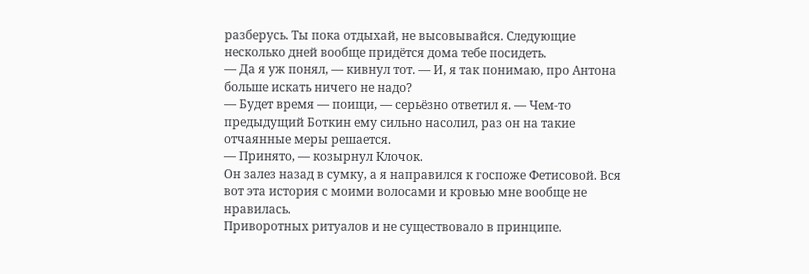разберусь. Ты пока отдыхай, не высовывайся. Следующие несколько дней вообще придётся дома тебе посидеть.
— Да я уж понял, — кивнул тот. — И, я так понимаю, про Антона больше искать ничего не надо?
— Будет время — поищи, — серьёзно ответил я. — Чем-то предыдущий Боткин ему сильно насолил, раз он на такие отчаянные меры решается.
— Принято, — козырнул Клочок.
Он залез назад в сумку, а я направился к госпоже Фетисовой. Вся вот эта история с моими волосами и кровью мне вообще не нравилась.
Приворотных ритуалов и не существовало в принципе.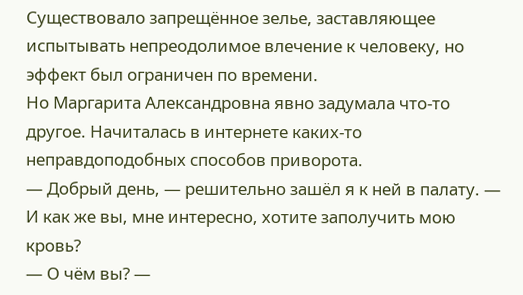Существовало запрещённое зелье, заставляющее испытывать непреодолимое влечение к человеку, но эффект был ограничен по времени.
Но Маргарита Александровна явно задумала что-то другое. Начиталась в интернете каких-то неправдоподобных способов приворота.
— Добрый день, — решительно зашёл я к ней в палату. — И как же вы, мне интересно, хотите заполучить мою кровь?
— О чём вы? —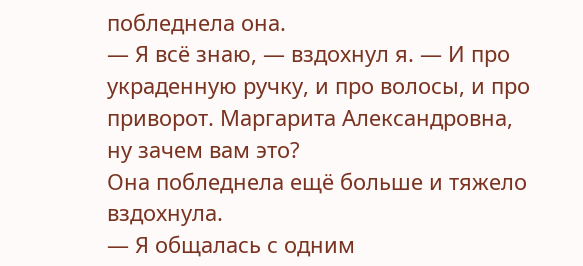побледнела она.
— Я всё знаю, — вздохнул я. — И про украденную ручку, и про волосы, и про приворот. Маргарита Александровна, ну зачем вам это?
Она побледнела ещё больше и тяжело вздохнула.
— Я общалась с одним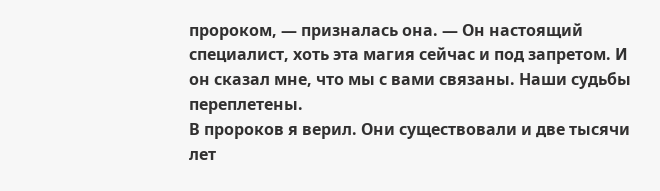пророком, — призналась она. — Он настоящий специалист, хоть эта магия сейчас и под запретом. И он сказал мне, что мы с вами связаны. Наши судьбы переплетены.
В пророков я верил. Они существовали и две тысячи лет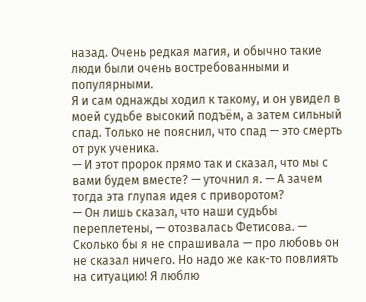назад. Очень редкая магия, и обычно такие люди были очень востребованными и популярными.
Я и сам однажды ходил к такому, и он увидел в моей судьбе высокий подъём, а затем сильный спад. Только не пояснил, что спад — это смерть от рук ученика.
— И этот пророк прямо так и сказал, что мы с вами будем вместе? — уточнил я. — А зачем тогда эта глупая идея с приворотом?
— Он лишь сказал, что наши судьбы переплетены, — отозвалась Фетисова. — Сколько бы я не спрашивала — про любовь он не сказал ничего. Но надо же как-то повлиять на ситуацию! Я люблю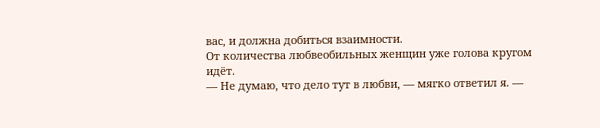вас, и должна добиться взаимности.
От количества любвеобильных женщин уже голова кругом идёт.
— Не думаю, что дело тут в любви, — мягко ответил я. —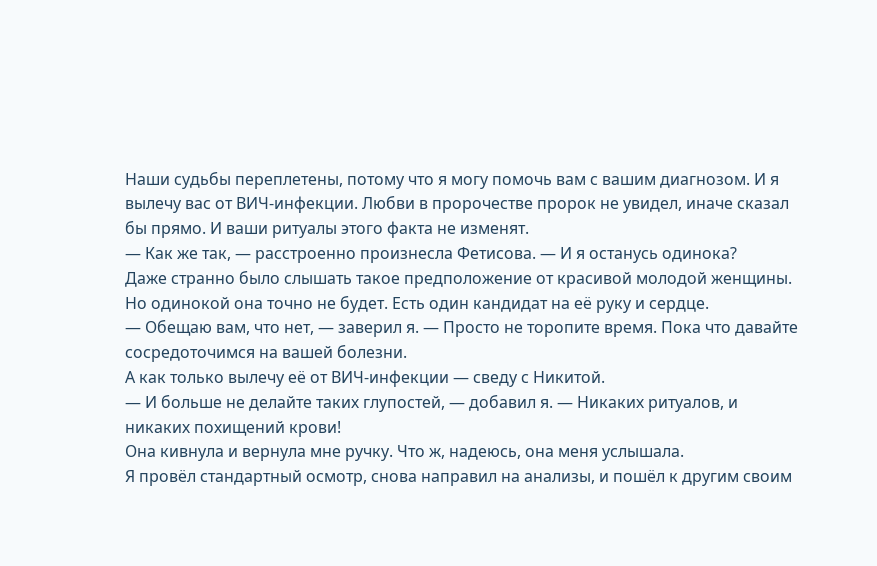Наши судьбы переплетены, потому что я могу помочь вам с вашим диагнозом. И я вылечу вас от ВИЧ-инфекции. Любви в пророчестве пророк не увидел, иначе сказал бы прямо. И ваши ритуалы этого факта не изменят.
— Как же так, — расстроенно произнесла Фетисова. — И я останусь одинока?
Даже странно было слышать такое предположение от красивой молодой женщины. Но одинокой она точно не будет. Есть один кандидат на её руку и сердце.
— Обещаю вам, что нет, — заверил я. — Просто не торопите время. Пока что давайте сосредоточимся на вашей болезни.
А как только вылечу её от ВИЧ-инфекции — сведу с Никитой.
— И больше не делайте таких глупостей, — добавил я. — Никаких ритуалов, и никаких похищений крови!
Она кивнула и вернула мне ручку. Что ж, надеюсь, она меня услышала.
Я провёл стандартный осмотр, снова направил на анализы, и пошёл к другим своим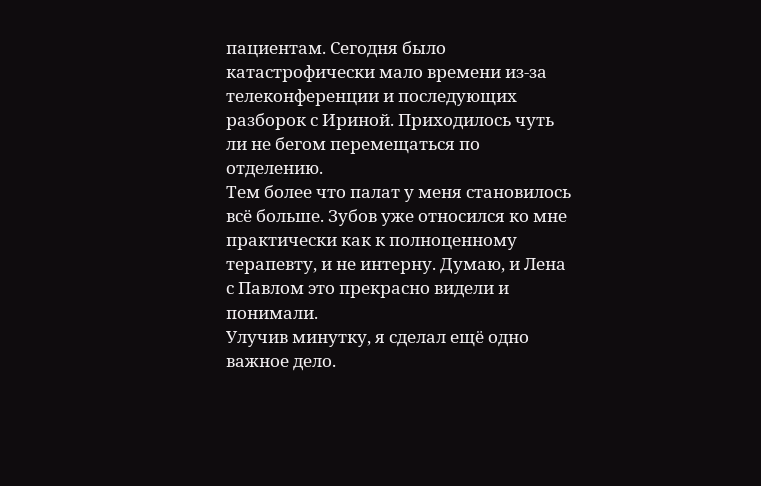пациентам. Сегодня было катастрофически мало времени из-за телеконференции и последующих разборок с Ириной. Приходилось чуть ли не бегом перемещаться по отделению.
Тем более что палат у меня становилось всё больше. Зубов уже относился ко мне практически как к полноценному терапевту, и не интерну. Думаю, и Лена с Павлом это прекрасно видели и понимали.
Улучив минутку, я сделал ещё одно важное дело.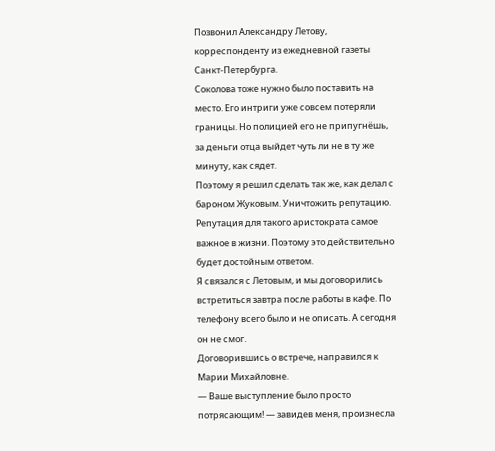Позвонил Александру Летову, корреспонденту из ежедневной газеты Санкт-Петербурга.
Соколова тоже нужно было поставить на место. Его интриги уже совсем потеряли границы. Но полицией его не припугнёшь, за деньги отца выйдет чуть ли не в ту же минуту, как сядет.
Поэтому я решил сделать так же, как делал с бароном Жуковым. Уничтожить репутацию.
Репутация для такого аристократа самое важное в жизни. Поэтому это действительно будет достойным ответом.
Я связался с Летовым, и мы договорились встретиться завтра после работы в кафе. По телефону всего было и не описать. А сегодня он не смог.
Договорившись о встрече, направился к Марии Михайловне.
— Ваше выступление было просто потрясающим! — завидев меня, произнесла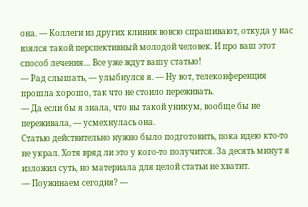она. — Коллеги из других клиник вовсю спрашивают, откуда у нас взялся такой перспективный молодой человек. И про ваш этот способ лечения… Все уже ждут вашу статью!
— Рад слышать, — улыбнулся я. — Ну вот, телеконференция прошла хорошо, так что не стоило переживать.
— Да если бы я знала, что вы такой уникум, вообще бы не переживала, — усмехнулась она.
Статью действительно нужно было подготовить, пока идею кто-то не украл. Хотя вряд ли это у кого-то получится. За десять минут я изложил суть, но материала для целой статьи не хватит.
— Поужинаем сегодня? —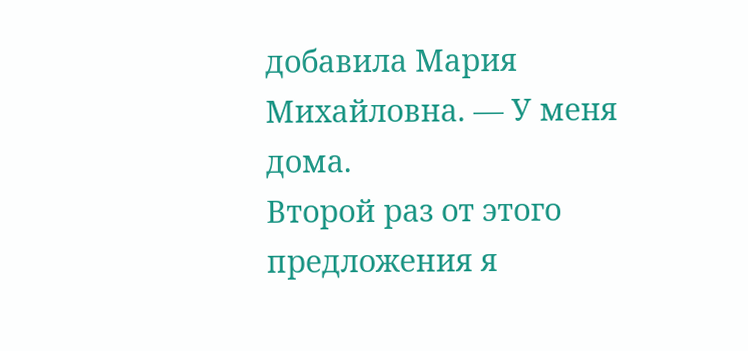добавила Мария Михайловна. — У меня дома.
Второй раз от этого предложения я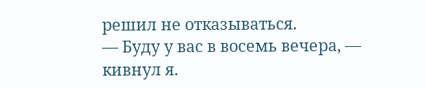решил не отказываться.
— Буду у вас в восемь вечера, — кивнул я.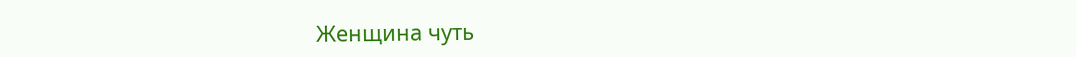Женщина чуть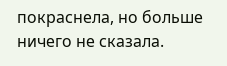покраснела, но больше ничего не сказала.